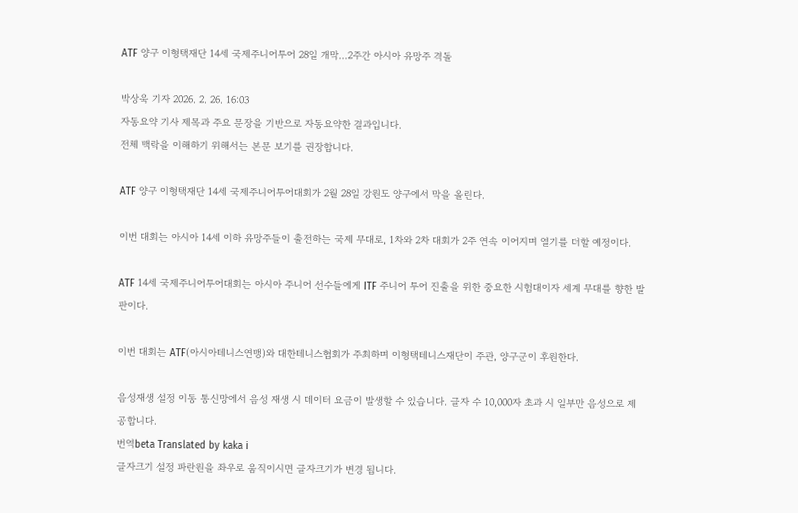ATF 양구 이형택재단 14세 국제주니어투어 28일 개막...2주간 아시아 유망주 격돌

박상욱 기자 2026. 2. 26. 16:03
자동요약 기사 제목과 주요 문장을 기반으로 자동요약한 결과입니다.
전체 맥락을 이해하기 위해서는 본문 보기를 권장합니다.

ATF 양구 이형택재단 14세 국제주니어투어대회가 2월 28일 강원도 양구에서 막을 올린다.

이번 대회는 아시아 14세 이하 유망주들이 출전하는 국제 무대로, 1차와 2차 대회가 2주 연속 이어지며 열기를 더할 예정이다.

ATF 14세 국제주니어투어대회는 아시아 주니어 선수들에게 ITF 주니어 투어 진출을 위한 중요한 시험대이자 세계 무대를 향한 발판이다.

이번 대회는 ATF(아시아테니스연맹)와 대한테니스협회가 주최하며 이형택테니스재단이 주관, 양구군이 후원한다.

음성재생 설정 이동 통신망에서 음성 재생 시 데이터 요금이 발생할 수 있습니다. 글자 수 10,000자 초과 시 일부만 음성으로 제공합니다.
번역beta Translated by kaka i
글자크기 설정 파란원을 좌우로 움직이시면 글자크기가 변경 됩니다.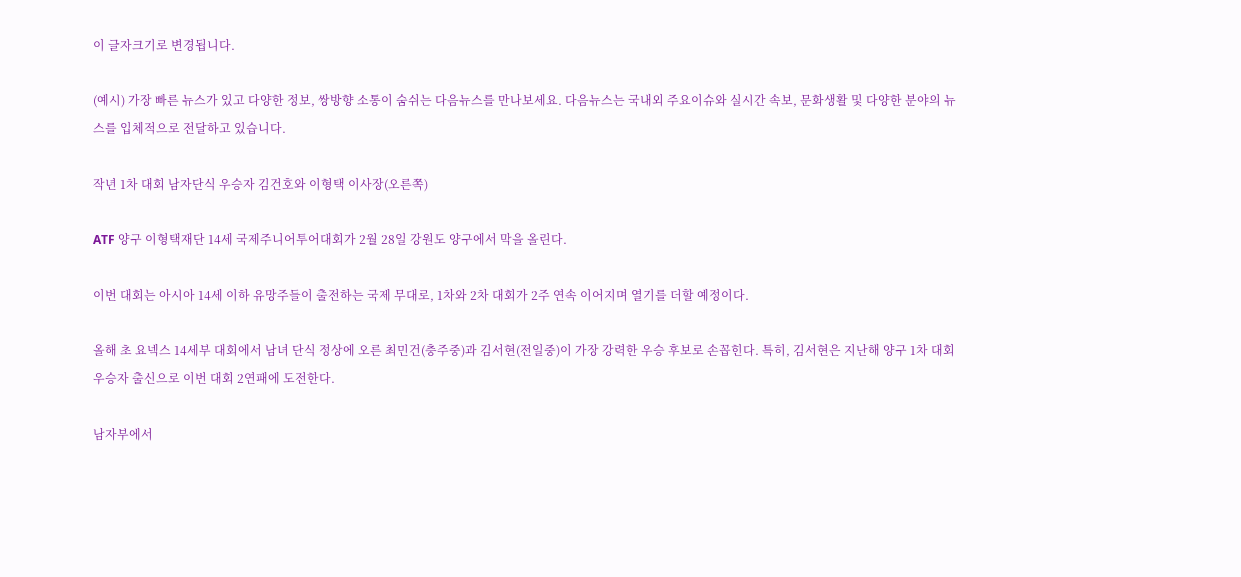이 글자크기로 변경됩니다.

(예시) 가장 빠른 뉴스가 있고 다양한 정보, 쌍방향 소통이 숨쉬는 다음뉴스를 만나보세요. 다음뉴스는 국내외 주요이슈와 실시간 속보, 문화생활 및 다양한 분야의 뉴스를 입체적으로 전달하고 있습니다.

작년 1차 대회 남자단식 우승자 김건호와 이형택 이사장(오른쪽)

ATF 양구 이형택재단 14세 국제주니어투어대회가 2월 28일 강원도 양구에서 막을 올린다.

이번 대회는 아시아 14세 이하 유망주들이 출전하는 국제 무대로, 1차와 2차 대회가 2주 연속 이어지며 열기를 더할 예정이다.

올해 초 요넥스 14세부 대회에서 남녀 단식 정상에 오른 최민건(충주중)과 김서현(전일중)이 가장 강력한 우승 후보로 손꼽힌다. 특히, 김서현은 지난해 양구 1차 대회 우승자 출신으로 이번 대회 2연패에 도전한다.

남자부에서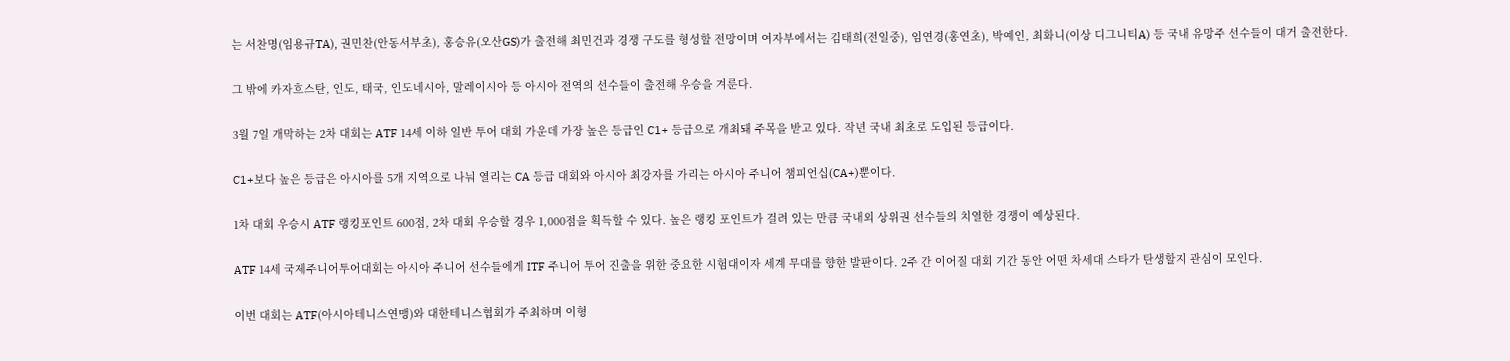는 서찬명(임용규TA), 권민찬(안동서부초), 홍승유(오산GS)가 출전해 최민건과 경쟁 구도를 형성할 전망이며 여자부에서는 김태희(전일중), 임연경(홍연초), 박예인, 최화니(이상 디그니티A) 등 국내 유망주 선수들이 대거 출전한다.

그 밖에 카자흐스탄, 인도, 태국, 인도네시아, 말레이시아 등 아시아 전역의 선수들이 출전해 우승을 겨룬다.

3월 7일 개막하는 2차 대회는 ATF 14세 이하 일반 투어 대회 가운데 가장 높은 등급인 C1+ 등급으로 개최돼 주목을 받고 있다. 작년 국내 최초로 도입된 등급이다.

C1+보다 높은 등급은 아시아를 5개 지역으로 나눠 열리는 CA 등급 대회와 아시아 최강자를 가리는 아시아 주니어 챔피언십(CA+)뿐이다.

1차 대회 우승시 ATF 랭킹포인트 600점, 2차 대회 우승할 경우 1,000점을 획득할 수 있다. 높은 랭킹 포인트가 걸려 있는 만큼 국내외 상위권 선수들의 치열한 경쟁이 예상된다.

ATF 14세 국제주니어투어대회는 아시아 주니어 선수들에게 ITF 주니어 투어 진출을 위한 중요한 시험대이자 세계 무대를 향한 발판이다. 2주 간 이어질 대회 기간 동안 어떤 차세대 스타가 탄생할지 관심이 모인다.

이번 대회는 ATF(아시아테니스연맹)와 대한테니스협회가 주최하며 이형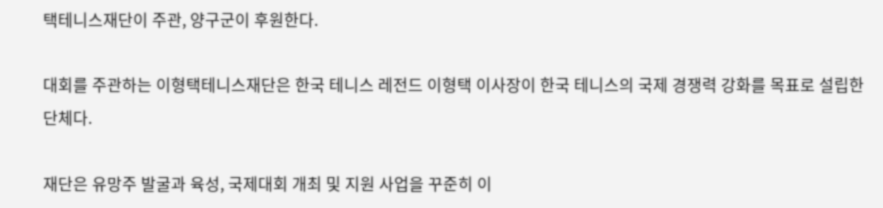택테니스재단이 주관, 양구군이 후원한다.

대회를 주관하는 이형택테니스재단은 한국 테니스 레전드 이형택 이사장이 한국 테니스의 국제 경쟁력 강화를 목표로 설립한 단체다.

재단은 유망주 발굴과 육성, 국제대회 개최 및 지원 사업을 꾸준히 이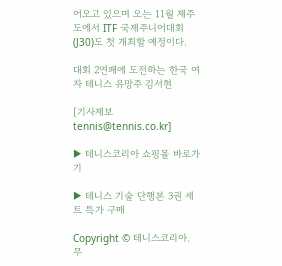어오고 있으며 오는 11월 제주도에서 ITF 국제주니어대회(J30)도 첫 개최할 예정이다.

대회 2연패에 도전하는 한국 여자 테니스 유망주 김서현

[기사제보 tennis@tennis.co.kr]

▶ 테니스코리아 쇼핑몰 바로가기

▶ 테니스 기술 단행본 3권 세트 특가 구매

Copyright © 테니스코리아. 무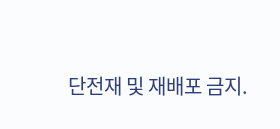단전재 및 재배포 금지.